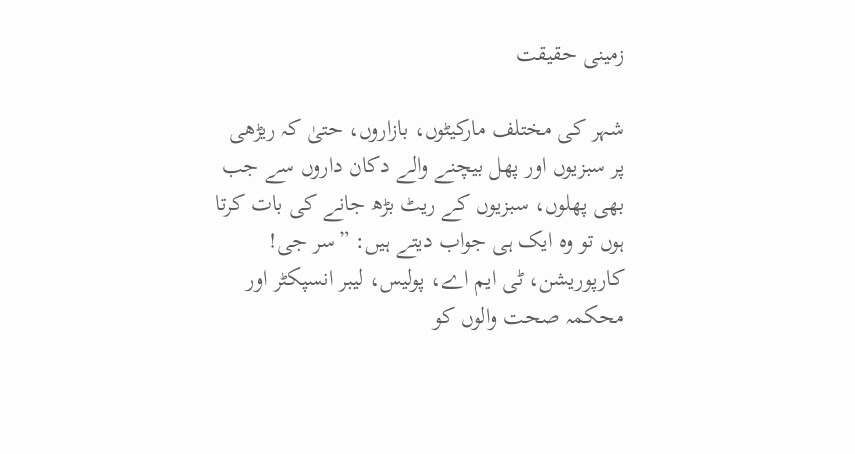زمینی حقیقت

شہر کی مختلف مارکیٹوں، بازاروں، حتیٰ کہ ریڑھی پر سبزیوں اور پھل بیچنے والے دکان داروں سے جب بھی پھلوں، سبزیوں کے ریٹ بڑھ جانے کی بات کرتا ہوں تو وہ ایک ہی جواب دیتے ہیں: ”سر جی! کارپوریشن، ٹی ایم اے، پولیس، لیبر انسپکٹر اور محکمہ صحت والوں کو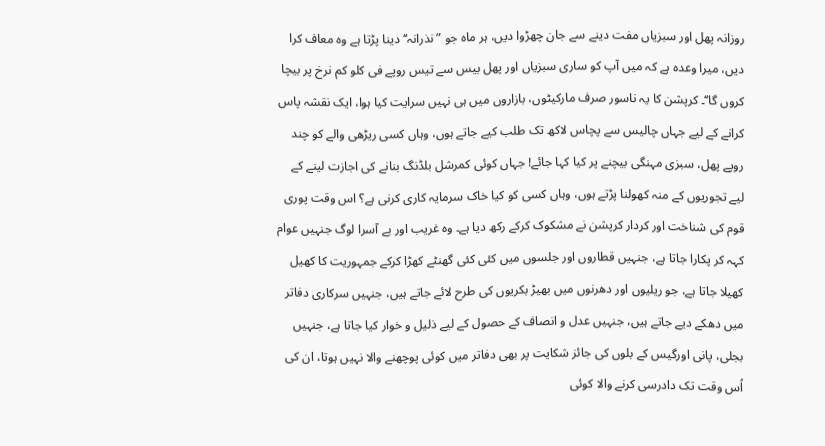روزانہ پھل اور سبزیاں مفت دینے سے جان چھڑوا دیں، ہر ماہ جو ”نذرانہ‘‘ دینا پڑتا ہے وہ معاف کرا دیں، میرا وعدہ ہے کہ میں آپ کو ساری سبزیاں اور پھل بیس سے تیس روپے فی کلو کم نرخ پر بیچا کروں گا‘‘۔ کرپشن کا یہ ناسور صرف مارکیٹوں، بازاروں میں ہی نہیں سرایت کیا ہوا، ایک نقشہ پاس کرانے کے لیے جہاں چالیس سے پچاس لاکھ تک طلب کیے جاتے ہوں، وہاں کسی ریڑھی والے کو چند روپے پھل، سبزی مہنگی بیچنے پر کیا کہا جائے! جہاں کوئی کمرشل بلڈنگ بنانے کی اجازت لینے کے لیے تجوریوں کے منہ کھولنا پڑتے ہوں، وہاں کسی کو کیا خاک سرمایہ کاری کرنی ہے؟ اس وقت پوری قوم کی شناخت اور کردار کرپشن نے مشکوک کرکے رکھ دیا ہے۔ وہ غریب اور بے آسرا لوگ جنہیں عوام کہہ کر پکارا جاتا ہے، جنہیں قطاروں اور جلسوں میں کئی کئی گھنٹے کھڑا کرکے جمہوریت کا کھیل کھیلا جاتا ہے، جو ریلیوں اور دھرنوں میں بھیڑ بکریوں کی طرح لائے جاتے ہیں، جنہیں سرکاری دفاتر میں دھکے دیے جاتے ہیں، جنہیں عدل و انصاف کے حصول کے لیے ذلیل و خوار کیا جاتا ہے، جنہیں بجلی، پانی اورگیس کے بلوں کی جائز شکایت پر بھی دفاتر میں کوئی پوچھنے والا نہیں ہوتا، ان کی اُس وقت تک دادرسی کرنے والا کوئی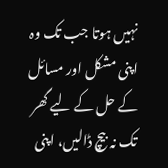نہیں ہوتا جب تک وہ اپنی مشکل اور مسائل کے حل کے لیے گھر تک نہ بیچ ڈالیں، اپنی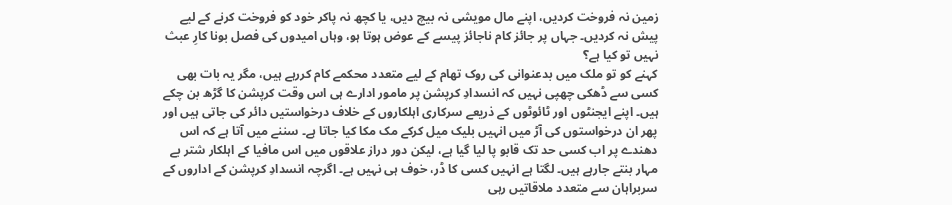زمین نہ فروخت کردیں، اپنے مال مویشی نہ بیچ دیں، یا کچھ نہ پاکر خود کو فروخت کرنے کے لیے پیش نہ کردیں۔ جہاں پر جائز کام ناجائز پیسے کے عوض ہوتا ہو، وہاں امیدوں کی فصل بونا کارِ عبث نہیں تو کیا ہے؟
کہنے کو تو ملک میں بدعنوانی کی روک تھام کے لیے متعدد محکمے کام کررہے ہیں، مگر یہ بات بھی کسی سے ڈھکی چھپی نہیں کہ انسدادِ کرپشن پر مامور ادارے ہی اس وقت کرپشن کا گڑھ بن چکے ہیں۔ اپنے ایجنٹوں اور ٹائوٹوں کے ذریعے سرکاری اہلکاروں کے خلاف درخواستیں دائر کی جاتی ہیں اور پھر ان درخواستوں کی آڑ میں انہیں بلیک میل کرکے مک مکا کیا جاتا ہے۔ سننے میں آتا ہے کہ اس دھندے پر اب کسی حد تک قابو پا لیا گیا ہے، لیکن دور دراز علاقوں میں اس مافیا کے اہلکار شتر بے مہار بنتے جارہے ہیں۔ لگتا ہے انہیں کسی کا ڈر، خوف ہی نہیں ہے۔ اگرچہ انسدادِ کرپشن کے اداروں کے سربراہان سے متعدد ملاقاتیں رہی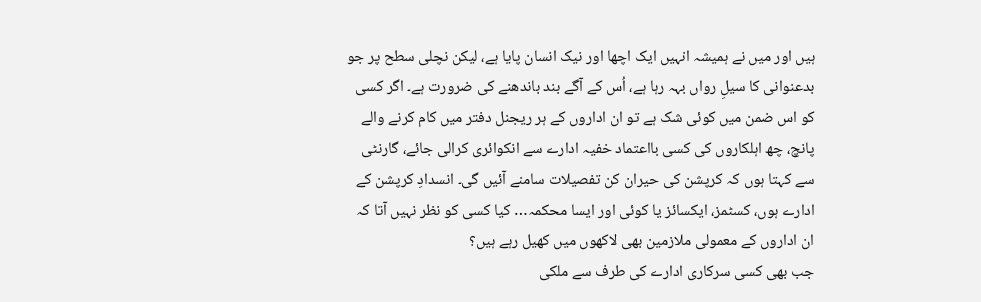ہیں اور میں نے ہمیشہ انہیں ایک اچھا اور نیک انسان پایا ہے، لیکن نچلی سطح پر جو بدعنوانی کا سیلِ رواں بہہ رہا ہے، اُس کے آگے بند باندھنے کی ضرورت ہے۔ اگر کسی کو اس ضمن میں کوئی شک ہے تو ان اداروں کے ہر ریجنل دفتر میں کام کرنے والے پانچ، چھ اہلکاروں کی کسی بااعتماد خفیہ ادارے سے انکوائری کرالی جائے، گارنٹی سے کہتا ہوں کہ کرپشن کی حیران کن تفصیلات سامنے آئیں گی۔ انسدادِ کرپشن کے ادارے ہوں، کسٹمز، ایکسائز یا کوئی اور ایسا محکمہ… کیا کسی کو نظر نہیں آتا کہ ان اداروں کے معمولی ملازمین بھی لاکھوں میں کھیل رہے ہیں؟
جب بھی کسی سرکاری ادارے کی طرف سے ملکی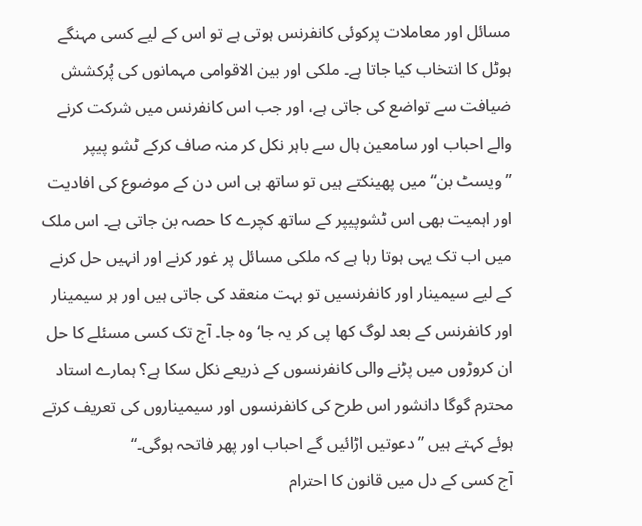مسائل اور معاملات پرکوئی کانفرنس ہوتی ہے تو اس کے لیے کسی مہنگے ہوٹل کا انتخاب کیا جاتا ہے۔ ملکی اور بین الاقوامی مہمانوں کی پُرکشش ضیافت سے تواضع کی جاتی ہے، اور جب اس کانفرنس میں شرکت کرنے والے احباب اور سامعین ہال سے باہر نکل کر منہ صاف کرکے ٹشو پیپر ”ویسٹ بن“ میں پھینکتے ہیں تو ساتھ ہی اس دن کے موضوع کی افادیت اور اہمیت بھی اس ٹشوپیپر کے ساتھ کچرے کا حصہ بن جاتی ہے۔ اس ملک میں اب تک یہی ہوتا رہا ہے کہ ملکی مسائل پر غور کرنے اور انہیں حل کرنے کے لیے سیمینار اور کانفرنسیں تو بہت منعقد کی جاتی ہیں اور ہر سیمینار اور کانفرنس کے بعد لوگ کھا پی کر یہ جا‘ وہ جا۔ آج تک کسی مسئلے کا حل ان کروڑوں میں پڑنے والی کانفرنسوں کے ذریعے نکل سکا ہے؟ ہمارے استاد محترم گوگا دانشور اس طرح کی کانفرنسوں اور سیمیناروں کی تعریف کرتے ہوئے کہتے ہیں ”دعوتیں اڑائیں گے احباب اور پھر فاتحہ ہوگی۔“
آج کسی کے دل میں قانون کا احترام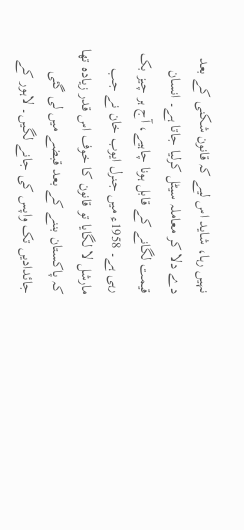نہیں رہا، شاید اس لیے کہ قانون شکنی کے بعد دے دلا کر معاملہ سیٹل کرلیا جاتا ہے۔ انسان قیمت لگانے کے قابل ہونا چاہیے، آج ہر چیز بک رہی ہے۔ 1958ء میں جنرل ایوب خان نے جب مارشل لا لگایا تو قانون کا خوف اس قدر زیادہ تھا کہ پاکستان بننے کے بعد قبضے میں لی گئی جائدادیں تک واپس کی جانے لگیں۔ لاہور کے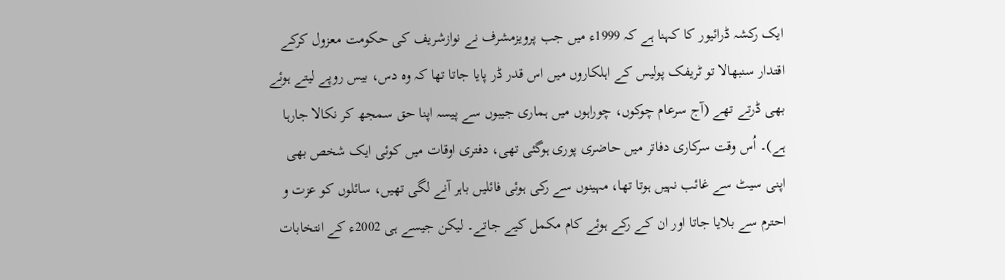ایک رکشہ ڈرائیور کا کہنا ہے کہ 1999ء میں جب پرویزمشرف نے نوازشریف کی حکومت معزول کرکے اقتدار سنبھالا تو ٹریفک پولیس کے اہلکاروں میں اس قدر ڈر پایا جاتا تھا کہ وہ دس، بیس روپے لیتے ہوئے بھی ڈرتے تھے (آج سرعام چوکوں، چوراہوں میں ہماری جیبوں سے پیسہ اپنا حق سمجھ کر نکالا جارہا ہے)۔ اُس وقت سرکاری دفاتر میں حاضری پوری ہوگئی تھی، دفتری اوقات میں کوئی ایک شخص بھی اپنی سیٹ سے غائب نہیں ہوتا تھا، مہینوں سے رکی ہوئی فائلیں باہر آنے لگی تھیں، سائلوں کو عزت و احترم سے بلایا جاتا اور ان کے رکے ہوئے کام مکمل کیے جاتے۔ لیکن جیسے ہی 2002ء کے انتخابات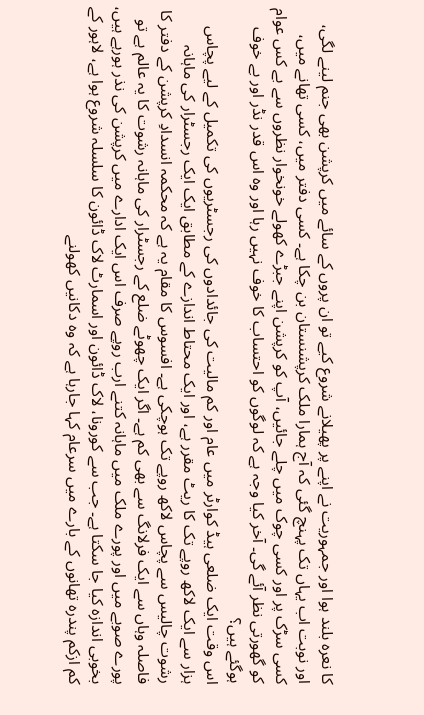کا نعرہ بلند ہوا اور جمہوریت نے اپنے پر پھیلانے شروع کیے تو ان پروں کے سائے میں کرپشن بھی جنم لینے لگی، اور نوبت اب یہاں تک پہنچ گئی کہ آج ہمارا ملک کرپشنستان بن چکا ہے۔ کسی دفتر میں، کسی تھانے میں، کسی سڑک پر اور کسی چوک میں چلے جائیں، آپ کو کرپشن اپنے جبڑے کھولے خونخوار نظروں سے بے کس عوام کو گھورتی نظر آئے گی۔ آخر کیا وجہ ہے کہ لوگوں کو احتساب کا خوف نہیں رہا اور وہ اس قدر نڈر اور بے خوف ہوگئے ہیں؟
اس وقت ایک ضلعی ہیڈ کوارٹر میں عام اور کم مالیت کی جائدادوں کی رجسٹریوں کی تکمیل کے لیے پچاس ہزار سے ایک لاکھ روپے تک کا ریٹ مقرر ہے، اور ایک محتاط اندازے کے مطابق ایک ایک رجسٹرار کی ماہانہ رشوت چالیس سے پچاس لاکھ روپے تک ہوچکی ہے۔ افسوس کا مقام یہ ہے کہ محکمہ انسدادِ کرپشن کے دفتر کا فاصلہ وہاں سے ایک فرلانگ سے بھی کم ہے۔ اگر ایک چھوٹے ضلع کے رجسٹرار کی ماہانہ رشوت کا یہ عالم ہے تو پورے صوبے میں اور پورے ملک میں ماہانہ کتنے ارب روپے صرف اس ایک ادارے میں کرپشن کی نذر ہورہے ہیں، بخوبی اندازہ کیا جا سکتا ہے۔ جب سے کورونا، لاک ڈائون اور اسمارٹ لاک ڈائون کا سلسلہ شروع ہوا ہے، لاہور کے کم ازکم پندرہ تھانوں کے بارے میں سرعام کہا جارہا ہے کہ وہ دکانیں کھولنے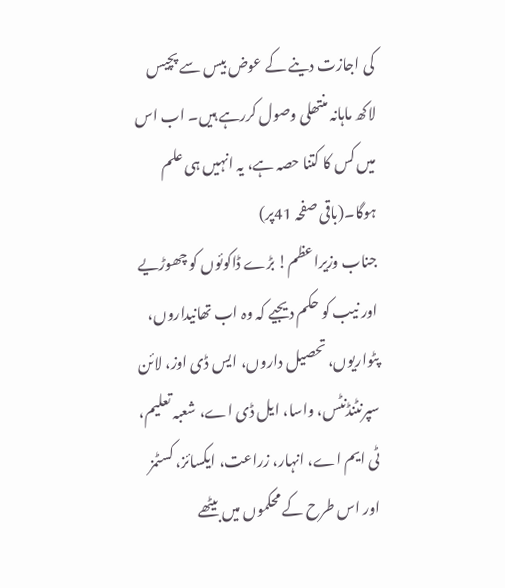کی اجازت دینے کے عوض بیس سے پچیس لاکھ ماہانہ منتھلی وصول کررہے ہیں۔ اب اس میں کس کا کتنا حصہ ہے، یہ انہیں ہی علم ہوگا۔(باقی صفحہ 41پر)
جناب وزیراعظم! بڑے ڈاکوئوں کو چھوڑیے اور نیب کو حکم دیجیے کہ وہ اب تھانیداروں، پٹواریوں، تحصیل داروں، ایس ڈی اوز، لائن سپرنٹنڈنٹس، واسا، ایل ڈی اے، شعبہ تعلیم، ٹی ایم اے، انہار، زراعت، ایکسائز، کسٹمز اور اس طرح کے محکموں میں بیٹھے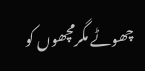چھوٹے مگرمچھوں کو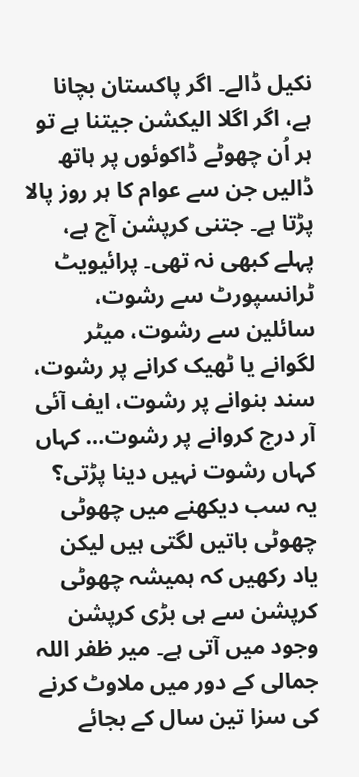نکیل ڈالے۔ اگر پاکستان بچانا ہے، اگر اگلا الیکشن جیتنا ہے تو ہر اُن چھوٹے ڈاکوئوں پر ہاتھ ڈالیں جن سے عوام کا ہر روز پالا پڑتا ہے۔ جتنی کرپشن آج ہے، پہلے کبھی نہ تھی۔ پرائیویٹ ٹرانسپورٹ سے رشوت، سائلین سے رشوت، میٹر لگوانے یا ٹھیک کرانے پر رشوت، سند بنوانے پر رشوت، ایف آئی آر درج کروانے پر رشوت… کہاں کہاں رشوت نہیں دینا پڑتی؟ یہ سب دیکھنے میں چھوٹی چھوٹی باتیں لگتی ہیں لیکن یاد رکھیں کہ ہمیشہ چھوٹی کرپشن سے ہی بڑی کرپشن وجود میں آتی ہے۔ میر ظفر اللہ جمالی کے دور میں ملاوٹ کرنے کی سزا تین سال کے بجائے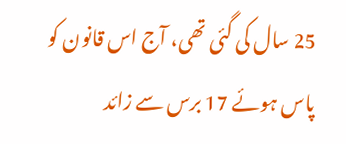25 سال کی گئی تھی، آج اس قانون کو پاس ہوئے 17 برس سے زائد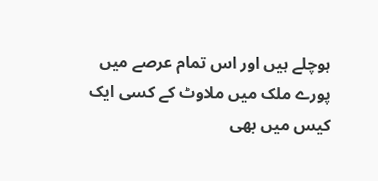ہوچلے ہیں اور اس تمام عرصے میں پورے ملک میں ملاوٹ کے کسی ایک کیس میں بھی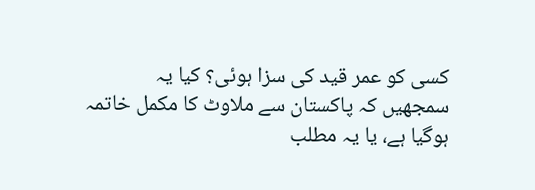کسی کو عمر قید کی سزا ہوئی؟ کیا یہ سمجھیں کہ پاکستان سے ملاوٹ کا مکمل خاتمہ ہوگیا ہے، یا یہ مطلب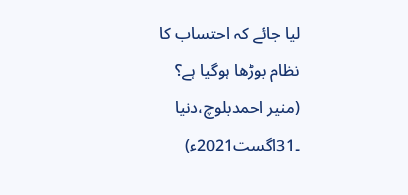لیا جائے کہ احتساب کا نظام بوڑھا ہوگیا ہے؟
(منیر احمدبلوچ،دنیا ۔31اگست2021ء)